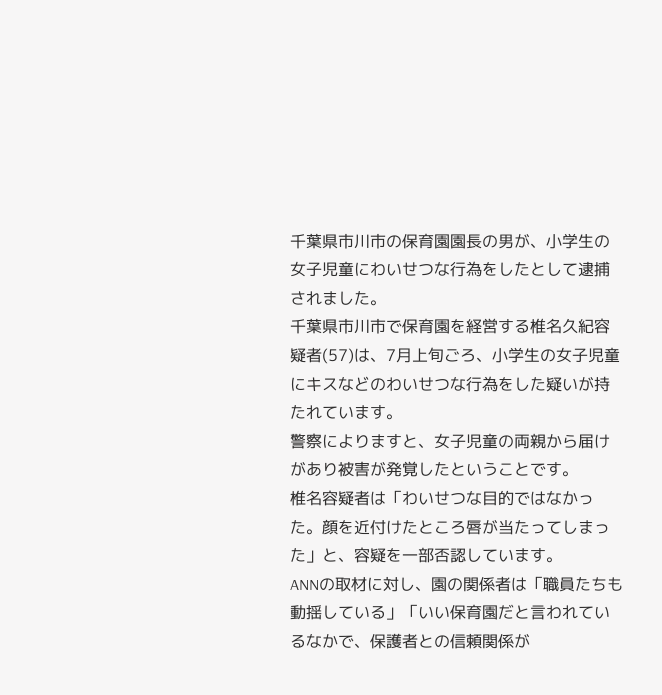千葉県市川市の保育園園長の男が、小学生の女子児童にわいせつな行為をしたとして逮捕されました。
千葉県市川市で保育園を経営する椎名久紀容疑者(57)は、7月上旬ごろ、小学生の女子児童にキスなどのわいせつな行為をした疑いが持たれています。
警察によりますと、女子児童の両親から届けがあり被害が発覚したということです。
椎名容疑者は「わいせつな目的ではなかった。顔を近付けたところ唇が当たってしまった」と、容疑を一部否認しています。
ANNの取材に対し、園の関係者は「職員たちも動揺している」「いい保育園だと言われているなかで、保護者との信頼関係が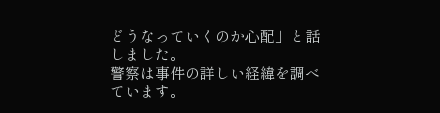どうなっていくのか心配」と話しました。
警察は事件の詳しい経緯を調べています。